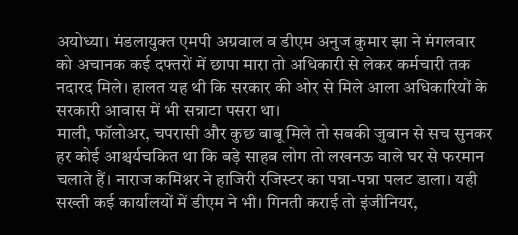अयोध्या। मंडलायुक्त एमपी अग्रवाल व डीएम अनुज कुमार झा ने मंगलवार को अचानक कई दफ्तरों में छापा मारा तो अधिकारी से लेकर कर्मचारी तक नदारद मिले। हालत यह थी कि सरकार की ओर से मिले आला अधिकारियों के सरकारी आवास में भी सन्नाटा पसरा था।
माली, फॉलोअर, चपरासी और कुछ बाबू मिले तो सबकी जुबान से सच सुनकर हर कोई आश्चर्यचकित था कि बड़े साहब लोग तो लखनऊ वाले घर से फरमान चलाते हैं। नाराज कमिश्नर ने हाजिरी रजिस्टर का पन्ना-पन्ना पलट डाला। यही सख्ती कई कार्यालयों में डीएम ने भी। गिनती कराई तो इंजीनियर,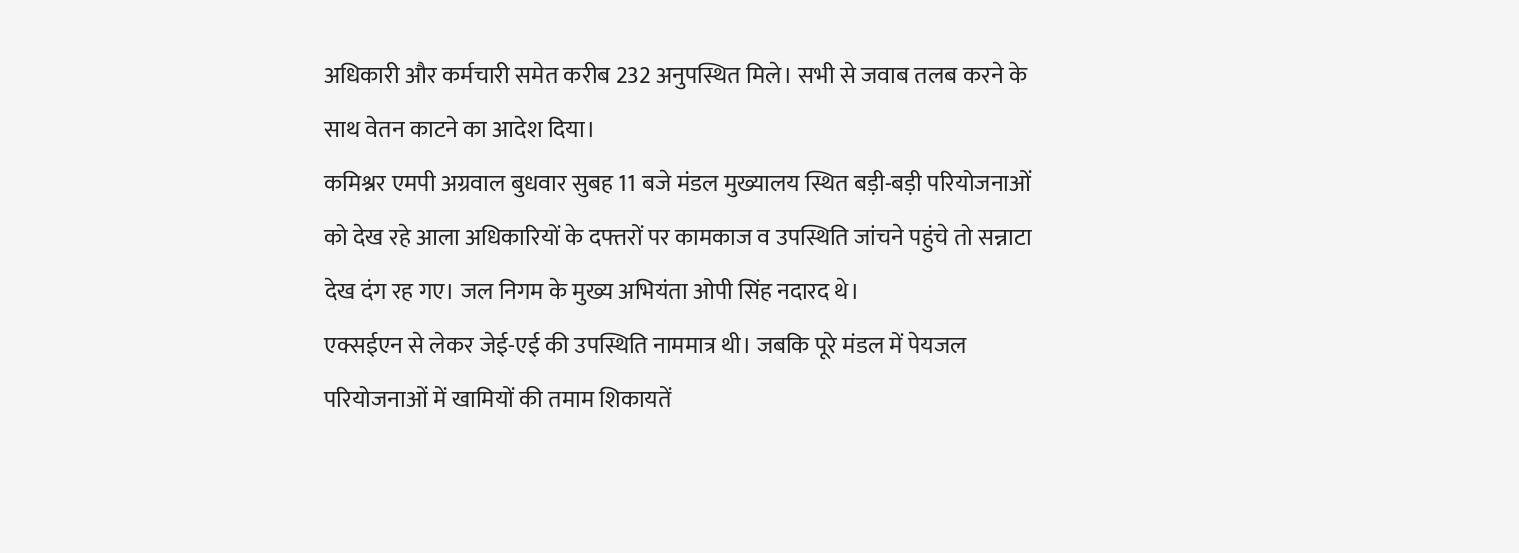अधिकारी और कर्मचारी समेत करीब 232 अनुपस्थित मिले। सभी से जवाब तलब करने के साथ वेतन काटने का आदेश दिया।
कमिश्नर एमपी अग्रवाल बुधवार सुबह 11 बजे मंडल मुख्यालय स्थित बड़ी-बड़ी परियोजनाओं को देख रहे आला अधिकारियों के दफ्तरों पर कामकाज व उपस्थिति जांचने पहुंचे तो सन्नाटा देख दंग रह गए। जल निगम के मुख्य अभियंता ओपी सिंह नदारद थे।
एक्सईएन से लेकर जेई-एई की उपस्थिति नाममात्र थी। जबकि पूरे मंडल में पेयजल परियोजनाओं में खामियों की तमाम शिकायतें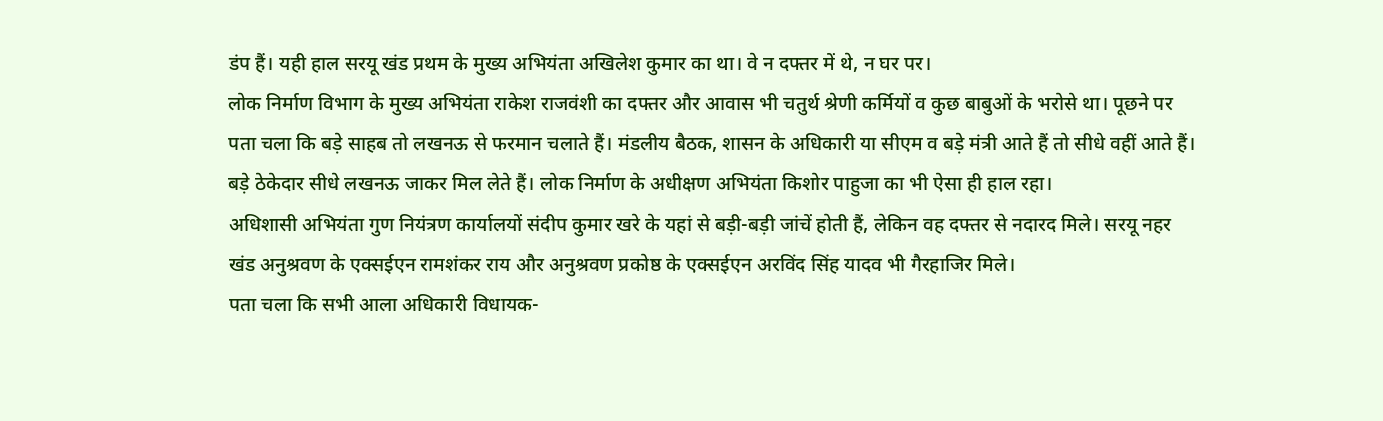डंप हैं। यही हाल सरयू खंड प्रथम के मुख्य अभियंता अखिलेश कुमार का था। वे न दफ्तर में थे, न घर पर।
लोक निर्माण विभाग के मुख्य अभियंता राकेश राजवंशी का दफ्तर और आवास भी चतुर्थ श्रेणी कर्मियों व कुछ बाबुओं के भरोसे था। पूछने पर पता चला कि बड़े साहब तो लखनऊ से फरमान चलाते हैं। मंडलीय बैठक, शासन के अधिकारी या सीएम व बड़े मंत्री आते हैं तो सीधे वहीं आते हैं। बड़े ठेकेदार सीधे लखनऊ जाकर मिल लेते हैं। लोक निर्माण के अधीक्षण अभियंता किशोर पाहुजा का भी ऐसा ही हाल रहा।
अधिशासी अभियंता गुण नियंत्रण कार्यालयों संदीप कुमार खरे के यहां से बड़ी-बड़ी जांचें होती हैं, लेकिन वह दफ्तर से नदारद मिले। सरयू नहर खंड अनुश्रवण के एक्सईएन रामशंकर राय और अनुश्रवण प्रकोष्ठ के एक्सईएन अरविंद सिंह यादव भी गैरहाजिर मिले।
पता चला कि सभी आला अधिकारी विधायक-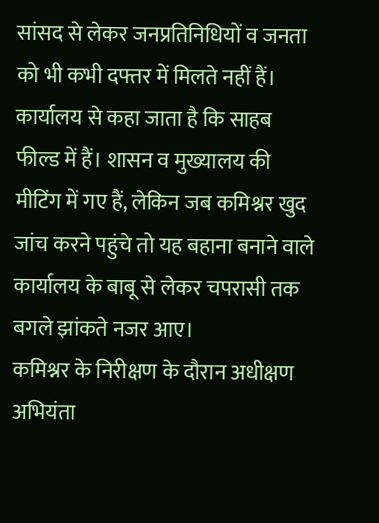सांसद से लेकर जनप्रतिनिधियों व जनता को भी कभी दफ्तर में मिलते नहीं हैं। कार्यालय से कहा जाता है कि साहब फील्ड में हैं। शासन व मुख्यालय की मीटिंग में गए हैं, लेकिन जब कमिश्नर खुद जांच करने पहुंचे तो यह बहाना बनाने वाले कार्यालय के बाबू से लेकर चपरासी तक बगले झांकते नजर आए।
कमिश्नर के निरीक्षण के दौरान अधीक्षण अभियंता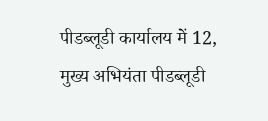पीडब्लूडी कार्यालय में 12, मुख्य अभियंता पीडब्लूडी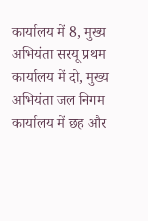कार्यालय में 8, मुख्य अभियंता सरयू प्रथम कार्यालय में दो, मुख्य अभियंता जल निगम कार्यालय में छह और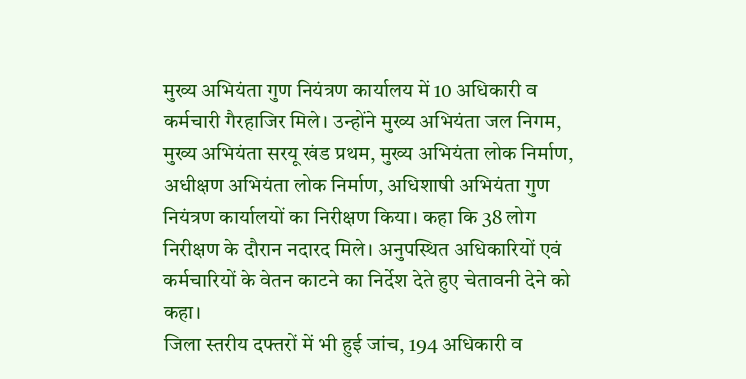मुख्य अभियंता गुण नियंत्रण कार्यालय में 10 अधिकारी व कर्मचारी गैरहाजिर मिले। उन्होंने मुख्य अभियंता जल निगम, मुख्य अभियंता सरयू खंड प्रथम, मुख्य अभियंता लोक निर्माण, अधीक्षण अभियंता लोक निर्माण, अधिशाषी अभियंता गुण नियंत्रण कार्यालयों का निरीक्षण किया। कहा कि 38 लोग निरीक्षण के दौरान नदारद मिले। अनुपस्थित अधिकारियों एवं कर्मचारियों के वेतन काटने का निर्देश देते हुए चेतावनी देने को कहा।
जिला स्तरीय दफ्तरों में भी हुई जांच, 194 अधिकारी व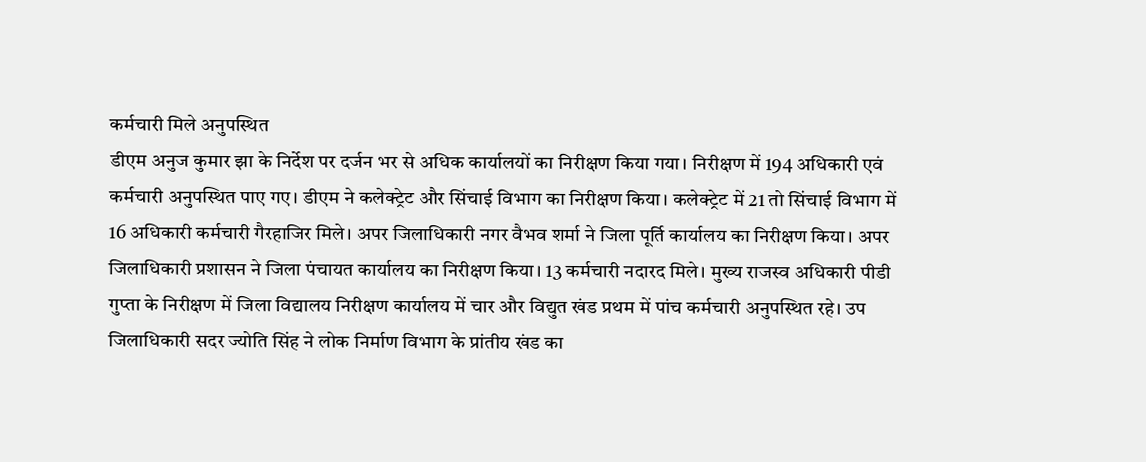कर्मचारी मिले अनुपस्थित
डीएम अनुज कुमार झा के निर्देश पर दर्जन भर से अधिक कार्यालयों का निरीक्षण किया गया। निरीक्षण में 194 अधिकारी एवं कर्मचारी अनुपस्थित पाए गए। डीएम ने कलेक्ट्रेट और सिंचाई विभाग का निरीक्षण किया। कलेक्ट्रेट में 21 तो सिंचाई विभाग में 16 अधिकारी कर्मचारी गैरहाजिर मिले। अपर जिलाधिकारी नगर वैभव शर्मा ने जिला पूर्ति कार्यालय का निरीक्षण किया। अपर जिलाधिकारी प्रशासन ने जिला पंचायत कार्यालय का निरीक्षण किया। 13 कर्मचारी नदारद मिले। मुख्य राजस्व अधिकारी पीडी गुप्ता के निरीक्षण में जिला विद्यालय निरीक्षण कार्यालय में चार और विद्युत खंड प्रथम में पांच कर्मचारी अनुपस्थित रहे। उप जिलाधिकारी सदर ज्योति सिंह ने लोक निर्माण विभाग के प्रांतीय खंड का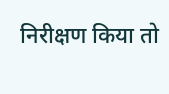निरीक्षण किया तो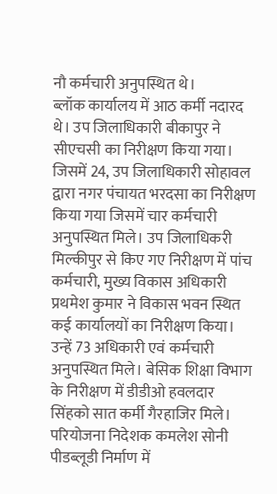नौ कर्मचारी अनुपस्थित थे।
ब्लॉक कार्यालय में आठ कर्मी नदारद थे। उप जिलाधिकारी बीकापुर ने सीएचसी का निरीक्षण किया गया। जिसमें 24, उप जिलाधिकारी सोहावल द्वारा नगर पंचायत भरदसा का निरीक्षण किया गया जिसमें चार कर्मचारी अनुपस्थित मिले। उप जिलाधिकरी मिल्कीपुर से किए गए निरीक्षण में पांच कर्मचारी, मुख्य विकास अधिकारी प्रथमेश कुमार ने विकास भवन स्थित कई कार्यालयों का निरीक्षण किया। उन्हें 73 अधिकारी एवं कर्मचारी अनुपस्थित मिले। बेसिक शिक्षा विभाग के निरीक्षण में डीडीओ हवलदार सिंहको सात कर्मी गैरहाजिर मिले। परियोजना निदेशक कमलेश सोनी पीडब्लूडी निर्माण में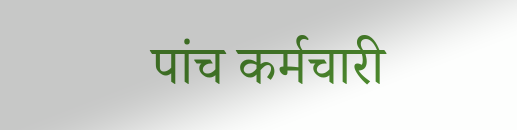पांच कर्मचारी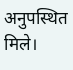अनुपस्थित मिले।